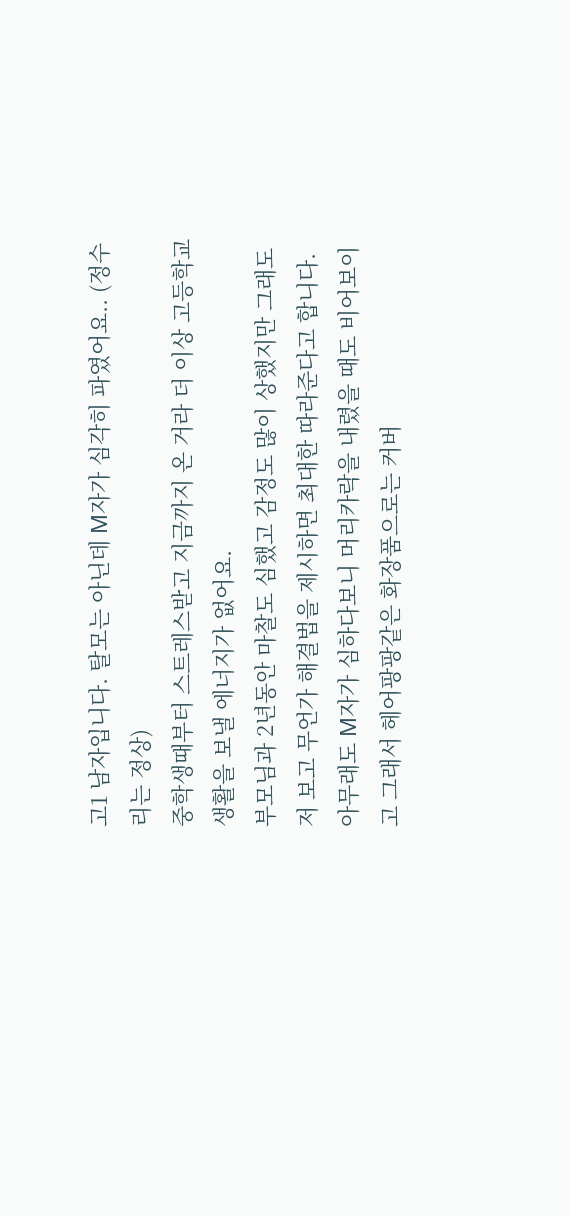고1 남자입니다. 탈모는 아닌데 M자가 심각히 파였어요.. (정수리는 정상)
중학생때부터 스트레스받고 지금까지 온 거라 더 이상 고등학교 생활을 보낼 에너지가 없어요.
부모님과 2년동안 마찰도 심했고 감정도 많이 상했지만 그래도 저 보고 무언가 해결법을 제시하면 최대한 따라준다고 합니다.
아무래도 M자가 심하다보니 머리카락을 내렸을 때도 비어보이고 그래서 헤어팡팡같은 화장품으로는 커버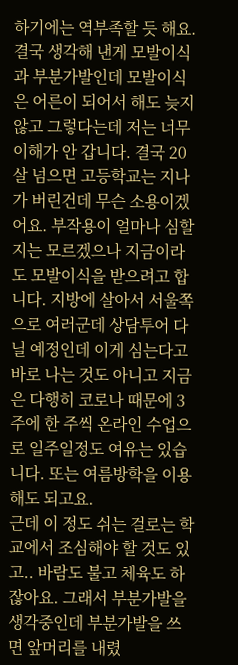하기에는 역부족할 듯 해요.
결국 생각해 낸게 모발이식과 부분가발인데 모발이식은 어른이 되어서 해도 늦지않고 그렇다는데 저는 너무 이해가 안 갑니다. 결국 20살 넘으면 고등학교는 지나가 버린건데 무슨 소용이겠어요. 부작용이 얼마나 심할지는 모르겠으나 지금이라도 모발이식을 받으려고 합니다. 지방에 살아서 서울쪽으로 여러군데 상담투어 다닐 예정인데 이게 심는다고 바로 나는 것도 아니고 지금은 다행히 코로나 때문에 3주에 한 주씩 온라인 수업으로 일주일정도 여유는 있습니다. 또는 여름방학을 이용해도 되고요.
근데 이 정도 쉬는 걸로는 학교에서 조심해야 할 것도 있고.. 바람도 불고 체육도 하잖아요. 그래서 부분가발을 생각중인데 부분가발을 쓰면 앞머리를 내렸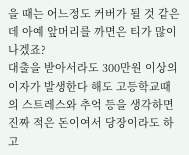을 때는 어느정도 커버가 될 것 같은데 아예 앞머리를 까면은 티가 많이 나겠죠?
대출을 받아서라도 300만원 이상의 이자가 발생한다 해도 고등학교때의 스트레스와 추억 등을 생각하면 진짜 적은 돈이여서 당장이라도 하고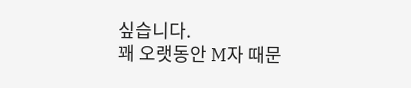싶습니다.
꽤 오랫동안 M자 때문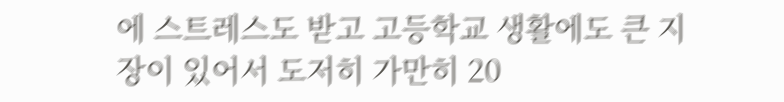에 스트레스도 받고 고등학교 생활에도 큰 지장이 있어서 도저히 가만히 20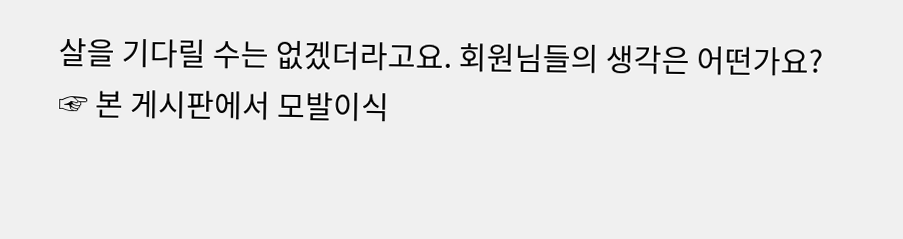살을 기다릴 수는 없겠더라고요. 회원님들의 생각은 어떤가요?
☞ 본 게시판에서 모발이식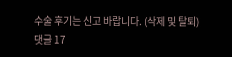수술 후기는 신고 바랍니다. (삭제 및 탈퇴)
댓글 17